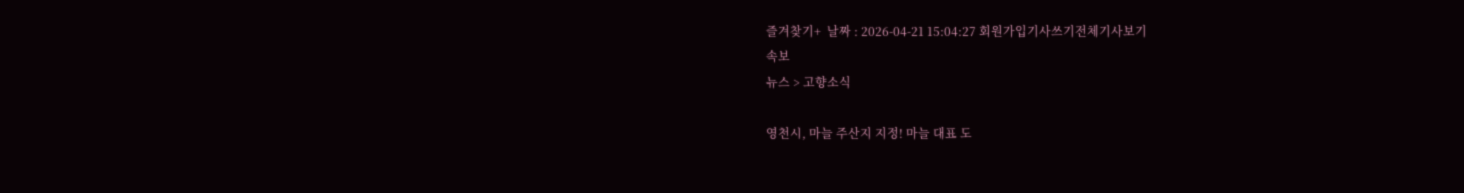즐겨찾기+  날짜 : 2026-04-21 15:04:27 회원가입기사쓰기전체기사보기
속보
뉴스 > 고향소식

영천시, 마늘 주산지 지정! 마늘 대표 도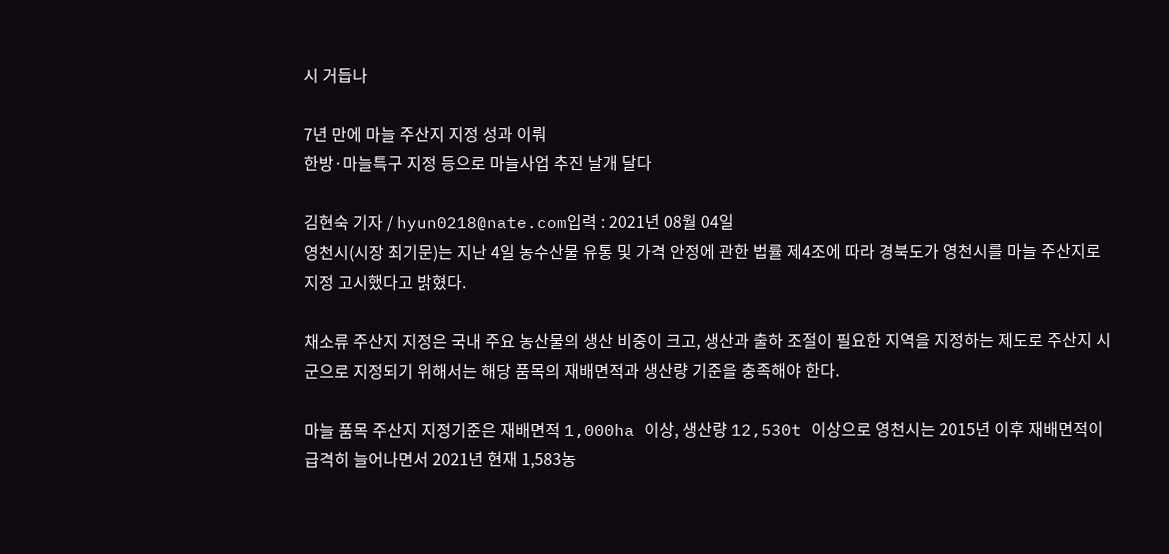시 거듭나

7년 만에 마늘 주산지 지정 성과 이뤄
한방·마늘특구 지정 등으로 마늘사업 추진 날개 달다

김현숙 기자 / hyun0218@nate.com입력 : 2021년 08월 04일
영천시(시장 최기문)는 지난 4일 농수산물 유통 및 가격 안정에 관한 법률 제4조에 따라 경북도가 영천시를 마늘 주산지로 지정 고시했다고 밝혔다.

채소류 주산지 지정은 국내 주요 농산물의 생산 비중이 크고, 생산과 출하 조절이 필요한 지역을 지정하는 제도로 주산지 시군으로 지정되기 위해서는 해당 품목의 재배면적과 생산량 기준을 충족해야 한다.

마늘 품목 주산지 지정기준은 재배면적 1,000ha 이상, 생산량 12,530t 이상으로 영천시는 2015년 이후 재배면적이 급격히 늘어나면서 2021년 현재 1,583농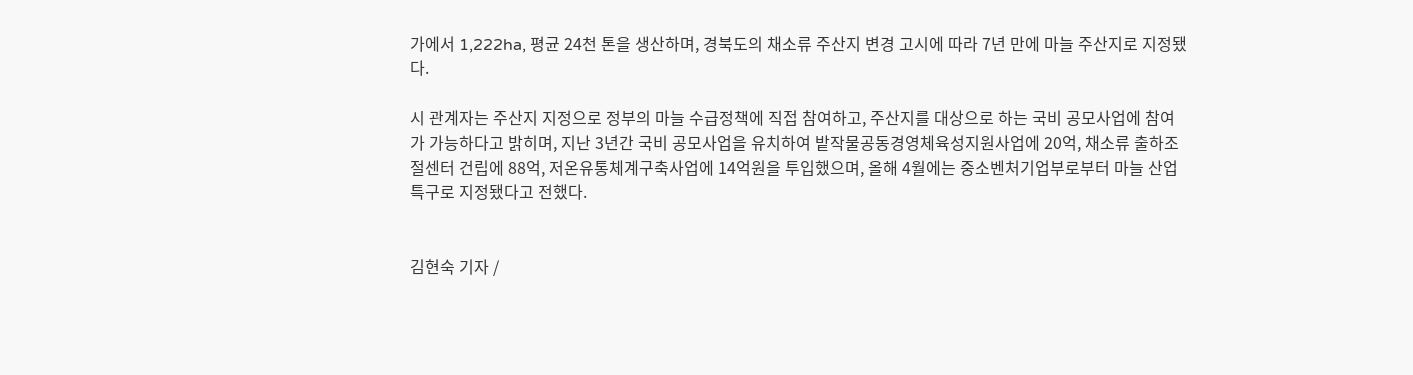가에서 1,222ha, 평균 24천 톤을 생산하며, 경북도의 채소류 주산지 변경 고시에 따라 7년 만에 마늘 주산지로 지정됐다.

시 관계자는 주산지 지정으로 정부의 마늘 수급정책에 직접 참여하고, 주산지를 대상으로 하는 국비 공모사업에 참여가 가능하다고 밝히며, 지난 3년간 국비 공모사업을 유치하여 밭작물공동경영체육성지원사업에 20억, 채소류 출하조절센터 건립에 88억, 저온유통체계구축사업에 14억원을 투입했으며, 올해 4월에는 중소벤처기업부로부터 마늘 산업특구로 지정됐다고 전했다.


김현숙 기자 /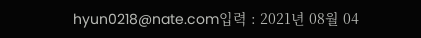hyun0218@nate.com입력 : 2021년 08월 04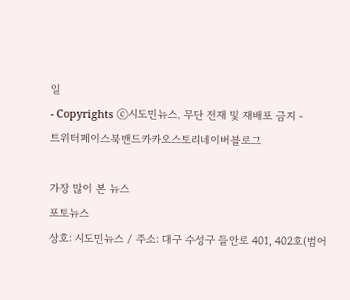일
- Copyrights ⓒ시도민뉴스. 무단 전재 및 재배포 금지 -
트위터페이스북밴드카카오스토리네이버블로그

가장 많이 본 뉴스
포토뉴스
상호: 시도민뉴스 / 주소: 대구 수성구 들안로 401, 402호(범어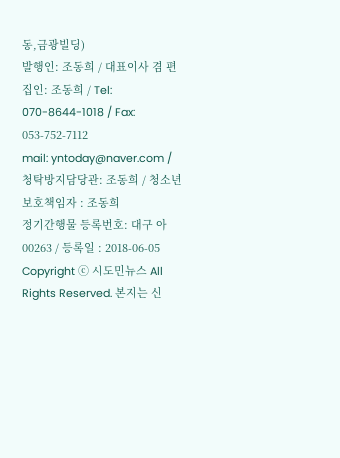동,금광빌딩)
발행인: 조동희 / 대표이사 겸 편집인: 조동희 / Tel: 070-8644-1018 / Fax: 053-752-7112
mail: yntoday@naver.com / 청탁방지담당관: 조동희 / 청소년보호책임자 : 조동희
정기간행물 등록번호: 대구 아 00263 / 등록일 : 2018-06-05
Copyright ⓒ 시도민뉴스 All Rights Reserved. 본지는 신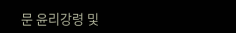문 윤리강령 및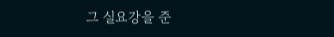그 실요강을 준